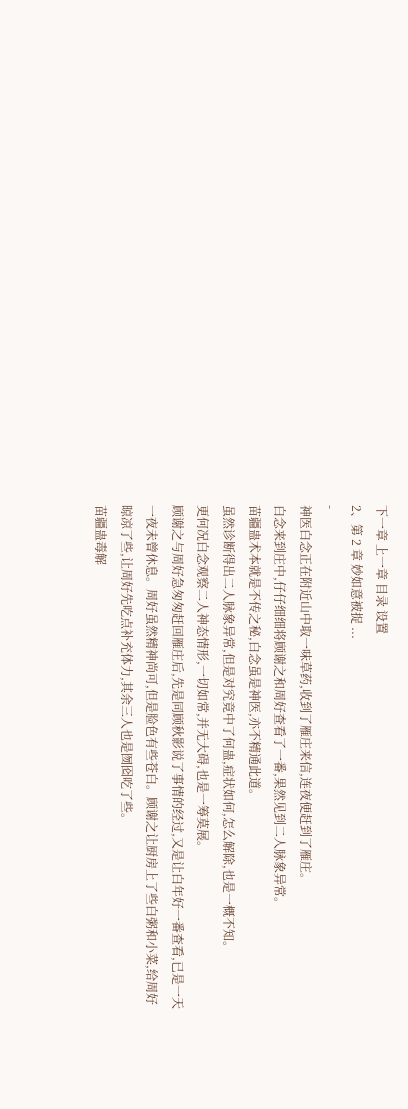下一章 上一章 目录 设置
2、第 2 章 妙如意被捉 ...
-
神医白念正在附近山中取一味草药,收到了雁庄来信,连夜便赶到了雁庄。
白念来到庄中,仔仔细细将顾谢之和周好查看了一番,果然见到二人脉象异常。
苗疆蛊术本就是不传之秘,白念虽是神医,亦不精通此道。
虽然诊断得出二人脉象异常,但是对究竟中了何蛊,症状如何,怎么解除,也是一概不知。
更何况白念观察二人神态情形,一切如常,并无大碍,也是一筹莫展。
顾谢之与周好急匆匆赶回雁庄后,先是同顾秋影说了事情的经过,又是让白年好一番查看,已是一天一夜未曾休息。周好虽然精神尚可,但是脸色有些苍白。顾谢之让厨房上了些白粥和小菜,给周好晾凉了些,让周好先吃点补充体力,其余三人也是囫囵吃了些。
苗疆蛊毒解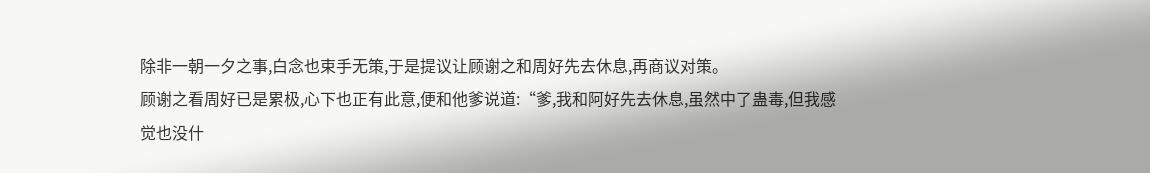除非一朝一夕之事,白念也束手无策,于是提议让顾谢之和周好先去休息,再商议对策。
顾谢之看周好已是累极,心下也正有此意,便和他爹说道:“爹,我和阿好先去休息,虽然中了蛊毒,但我感觉也没什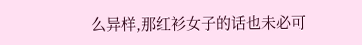么异样,那红衫女子的话也未必可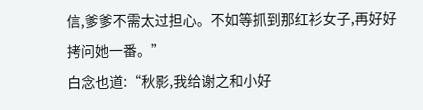信,爹爹不需太过担心。不如等抓到那红衫女子,再好好拷问她一番。”
白念也道:“秋影,我给谢之和小好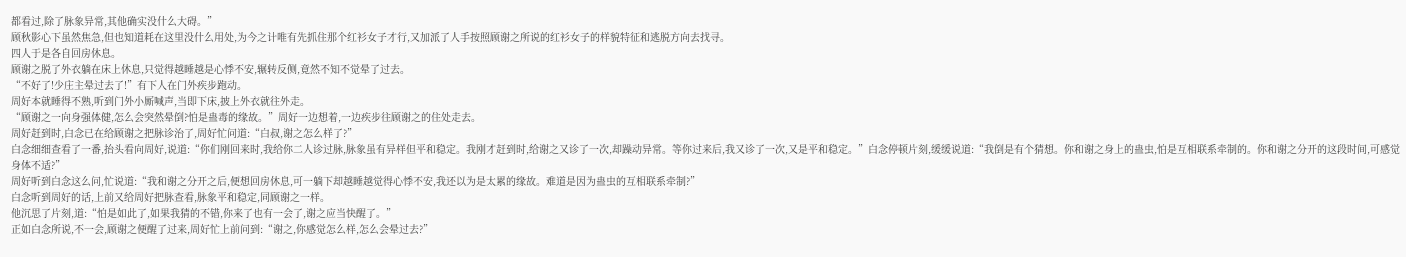都看过,除了脉象异常,其他确实没什么大碍。”
顾秋影心下虽然焦急,但也知道耗在这里没什么用处,为今之计唯有先抓住那个红衫女子才行,又加派了人手按照顾谢之所说的红衫女子的样貌特征和逃脱方向去找寻。
四人于是各自回房休息。
顾谢之脱了外衣躺在床上休息,只觉得越睡越是心悸不安,辗转反侧,竟然不知不觉晕了过去。
“不好了!少庄主晕过去了!”有下人在门外疾步跑动。
周好本就睡得不熟,听到门外小厮喊声,当即下床,披上外衣就往外走。
“顾谢之一向身强体健,怎么会突然晕倒?怕是蛊毒的缘故。”周好一边想着,一边疾步往顾谢之的住处走去。
周好赶到时,白念已在给顾谢之把脉诊治了,周好忙问道:“白叔,谢之怎么样了?”
白念细细查看了一番,抬头看向周好,说道:“你们刚回来时,我给你二人诊过脉,脉象虽有异样但平和稳定。我刚才赶到时,给谢之又诊了一次,却躁动异常。等你过来后,我又诊了一次,又是平和稳定。”白念停顿片刻,缓缓说道:“我倒是有个猜想。你和谢之身上的蛊虫,怕是互相联系牵制的。你和谢之分开的这段时间,可感觉身体不适?”
周好听到白念这么问,忙说道:“我和谢之分开之后,便想回房休息,可一躺下却越睡越觉得心悸不安,我还以为是太累的缘故。难道是因为蛊虫的互相联系牵制?”
白念听到周好的话,上前又给周好把脉查看,脉象平和稳定,同顾谢之一样。
他沉思了片刻,道:“怕是如此了,如果我猜的不错,你来了也有一会了,谢之应当快醒了。”
正如白念所说,不一会,顾谢之便醒了过来,周好忙上前问到:“谢之,你感觉怎么样,怎么会晕过去?”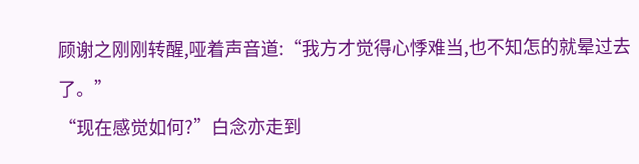顾谢之刚刚转醒,哑着声音道:“我方才觉得心悸难当,也不知怎的就晕过去了。”
“现在感觉如何?”白念亦走到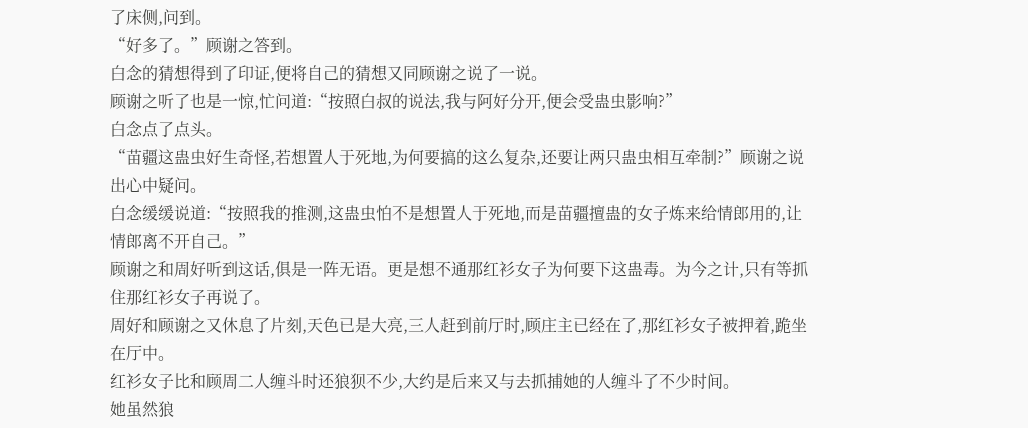了床侧,问到。
“好多了。”顾谢之答到。
白念的猜想得到了印证,便将自己的猜想又同顾谢之说了一说。
顾谢之听了也是一惊,忙问道:“按照白叔的说法,我与阿好分开,便会受蛊虫影响?”
白念点了点头。
“苗疆这蛊虫好生奇怪,若想置人于死地,为何要搞的这么复杂,还要让两只蛊虫相互牵制?”顾谢之说出心中疑问。
白念缓缓说道:“按照我的推测,这蛊虫怕不是想置人于死地,而是苗疆擅蛊的女子炼来给情郎用的,让情郎离不开自己。”
顾谢之和周好听到这话,俱是一阵无语。更是想不通那红衫女子为何要下这蛊毒。为今之计,只有等抓住那红衫女子再说了。
周好和顾谢之又休息了片刻,天色已是大亮,三人赶到前厅时,顾庄主已经在了,那红衫女子被押着,跪坐在厅中。
红衫女子比和顾周二人缠斗时还狼狈不少,大约是后来又与去抓捕她的人缠斗了不少时间。
她虽然狼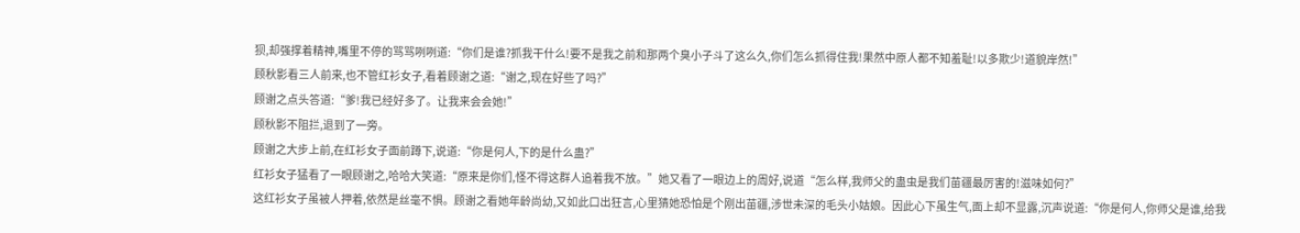狈,却强撑着精神,嘴里不停的骂骂咧咧道:“你们是谁?抓我干什么!要不是我之前和那两个臭小子斗了这么久,你们怎么抓得住我!果然中原人都不知羞耻!以多欺少!道貌岸然!”
顾秋影看三人前来,也不管红衫女子,看着顾谢之道:“谢之,现在好些了吗?”
顾谢之点头答道:“爹!我已经好多了。让我来会会她!”
顾秋影不阻拦,退到了一旁。
顾谢之大步上前,在红衫女子面前蹲下,说道:“你是何人,下的是什么蛊?”
红衫女子猛看了一眼顾谢之,哈哈大笑道:“原来是你们,怪不得这群人追着我不放。”她又看了一眼边上的周好,说道“怎么样,我师父的蛊虫是我们苗疆最厉害的!滋味如何?”
这红衫女子虽被人押着,依然是丝毫不惧。顾谢之看她年龄尚幼,又如此口出狂言,心里猜她恐怕是个刚出苗疆,涉世未深的毛头小姑娘。因此心下虽生气,面上却不显露,沉声说道:“你是何人,你师父是谁,给我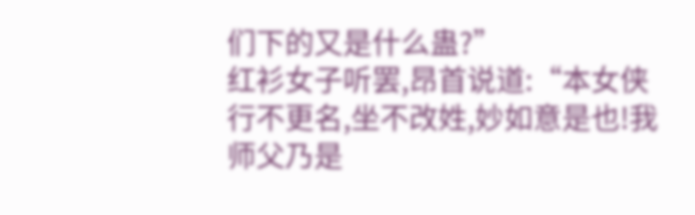们下的又是什么蛊?”
红衫女子听罢,昂首说道:“本女侠行不更名,坐不改姓,妙如意是也!我师父乃是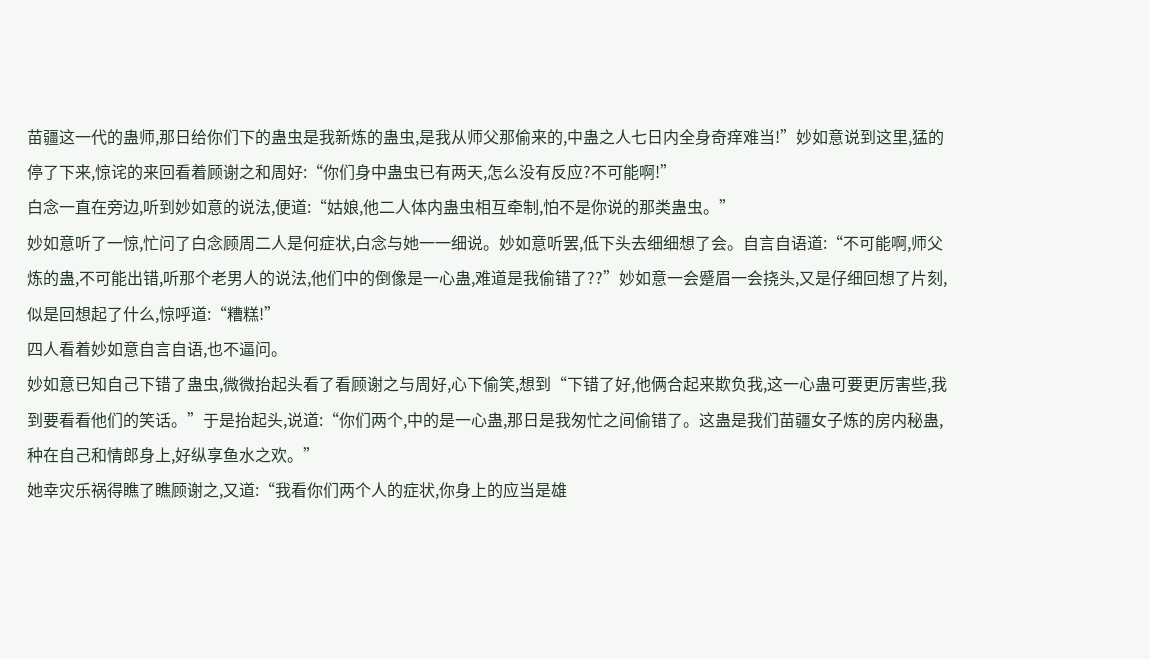苗疆这一代的蛊师,那日给你们下的蛊虫是我新炼的蛊虫,是我从师父那偷来的,中蛊之人七日内全身奇痒难当!”妙如意说到这里,猛的停了下来,惊诧的来回看着顾谢之和周好:“你们身中蛊虫已有两天,怎么没有反应?不可能啊!”
白念一直在旁边,听到妙如意的说法,便道:“姑娘,他二人体内蛊虫相互牵制,怕不是你说的那类蛊虫。”
妙如意听了一惊,忙问了白念顾周二人是何症状,白念与她一一细说。妙如意听罢,低下头去细细想了会。自言自语道:“不可能啊,师父炼的蛊,不可能出错,听那个老男人的说法,他们中的倒像是一心蛊,难道是我偷错了??”妙如意一会蹙眉一会挠头,又是仔细回想了片刻,似是回想起了什么,惊呼道:“糟糕!”
四人看着妙如意自言自语,也不逼问。
妙如意已知自己下错了蛊虫,微微抬起头看了看顾谢之与周好,心下偷笑,想到“下错了好,他俩合起来欺负我,这一心蛊可要更厉害些,我到要看看他们的笑话。”于是抬起头,说道:“你们两个,中的是一心蛊,那日是我匆忙之间偷错了。这蛊是我们苗疆女子炼的房内秘蛊,种在自己和情郎身上,好纵享鱼水之欢。”
她幸灾乐祸得瞧了瞧顾谢之,又道:“我看你们两个人的症状,你身上的应当是雄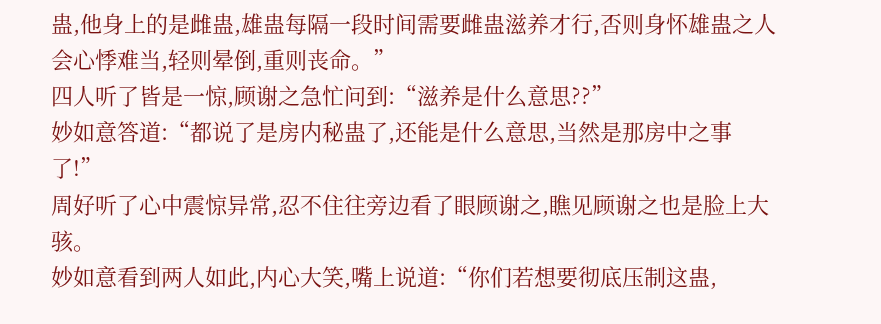蛊,他身上的是雌蛊,雄蛊每隔一段时间需要雌蛊滋养才行,否则身怀雄蛊之人会心悸难当,轻则晕倒,重则丧命。”
四人听了皆是一惊,顾谢之急忙问到:“滋养是什么意思??”
妙如意答道:“都说了是房内秘蛊了,还能是什么意思,当然是那房中之事了!”
周好听了心中震惊异常,忍不住往旁边看了眼顾谢之,瞧见顾谢之也是脸上大骇。
妙如意看到两人如此,内心大笑,嘴上说道:“你们若想要彻底压制这蛊,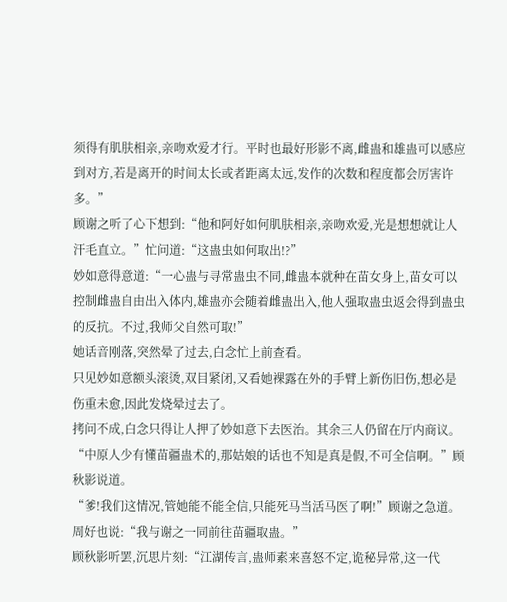须得有肌肤相亲,亲吻欢爱才行。平时也最好形影不离,雌蛊和雄蛊可以感应到对方,若是离开的时间太长或者距离太远,发作的次数和程度都会厉害许多。”
顾谢之听了心下想到:“他和阿好如何肌肤相亲,亲吻欢爱,光是想想就让人汗毛直立。”忙问道:“这蛊虫如何取出!?”
妙如意得意道:“一心蛊与寻常蛊虫不同,雌蛊本就种在苗女身上,苗女可以控制雌蛊自由出入体内,雄蛊亦会随着雌蛊出入,他人强取蛊虫返会得到蛊虫的反抗。不过,我师父自然可取!”
她话音刚落,突然晕了过去,白念忙上前查看。
只见妙如意额头滚烫,双目紧闭,又看她裸露在外的手臂上新伤旧伤,想必是伤重未愈,因此发烧晕过去了。
拷问不成,白念只得让人押了妙如意下去医治。其余三人仍留在厅内商议。
“中原人少有懂苗疆蛊术的,那姑娘的话也不知是真是假,不可全信啊。”顾秋影说道。
“爹!我们这情况,管她能不能全信,只能死马当活马医了啊!”顾谢之急道。
周好也说:“我与谢之一同前往苗疆取蛊。”
顾秋影听罢,沉思片刻:“江湖传言,蛊师素来喜怒不定,诡秘异常,这一代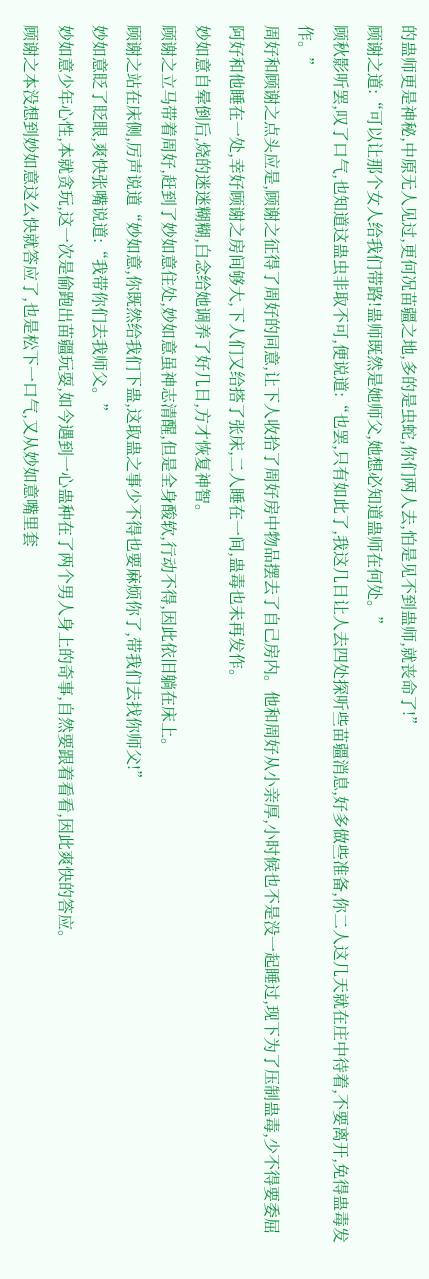的蛊师更是神秘,中原无人见过,更何况苗疆之地,多的是虫蛇,你们两人去,怕是见不到蛊师,就丧命了!”
顾谢之道:“可以让那个女人给我们带路!蛊师既然是她师父,她想必知道蛊师在何处。”
顾秋影听罢,叹了口气,也知道这蛊虫非取不可,便说道:“也罢,只有如此了,我这几日让人去四处探听些苗疆消息,好多做些准备,你二人这几天就在庄中待着,不要离开,免得蛊毒发作。”
周好和顾谢之点头应是,顾谢之征得了周好的同意,让下人收拾了周好房中物品摆去了自己房内。他和周好从小亲厚,小时候也不是没一起睡过,现下为了压制蛊毒,少不得要委屈阿好和他睡在一处,幸好顾谢之房间够大,下人们又给搭了张床,二人睡在一间,蛊毒也未再发作。
妙如意自晕倒后,烧的迷迷糊糊,白念给她调养了好几日,方才恢复神智。
顾谢之立马带着周好,赶到了妙如意住处,妙如意虽神志清醒,但是全身酸软,行动不得,因此依旧躺在床上。
顾谢之站在床侧,厉声说道“妙如意,你既然给我们下蛊,这取蛊之事少不得也要麻烦你了,带我们去找你师父!”
妙如意眨了眨眼,爽快张嘴说道:“我带你们去我师父。”
妙如意少年心性,本就贪玩,这一次是偷跑出苗疆玩耍,如今遇到一心蛊种在了两个男人身上的奇事,自然要跟着看看,因此爽快的答应。
顾谢之本没想到妙如意这么快就答应了,也是松下一口气,又从妙如意嘴里套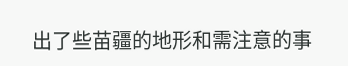出了些苗疆的地形和需注意的事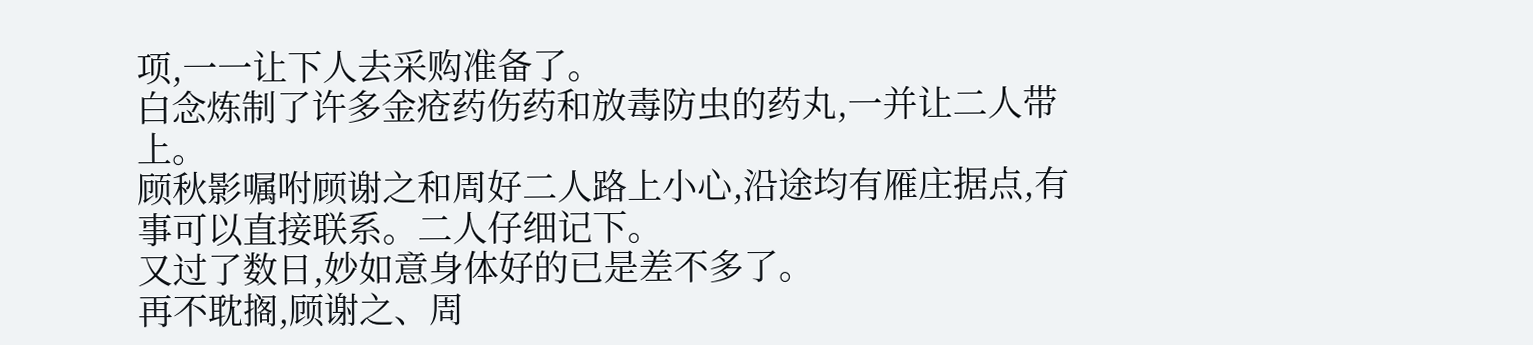项,一一让下人去采购准备了。
白念炼制了许多金疮药伤药和放毒防虫的药丸,一并让二人带上。
顾秋影嘱咐顾谢之和周好二人路上小心,沿途均有雁庄据点,有事可以直接联系。二人仔细记下。
又过了数日,妙如意身体好的已是差不多了。
再不耽搁,顾谢之、周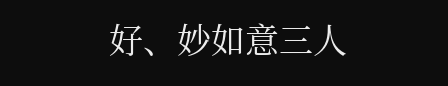好、妙如意三人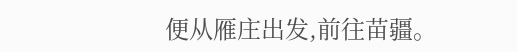便从雁庄出发,前往苗疆。